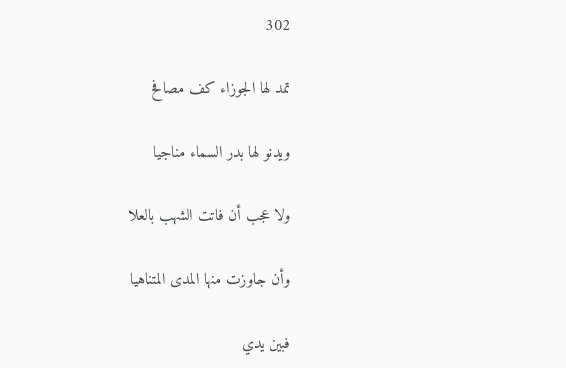302

تمد لها الجوزاء كف مصافح

ويدنو لها بدر السماء مناجيا

ولا عجب أن فاتت الشهب بالعلا

وأن جاوزت منها المدى المتناهيا

فبين يدي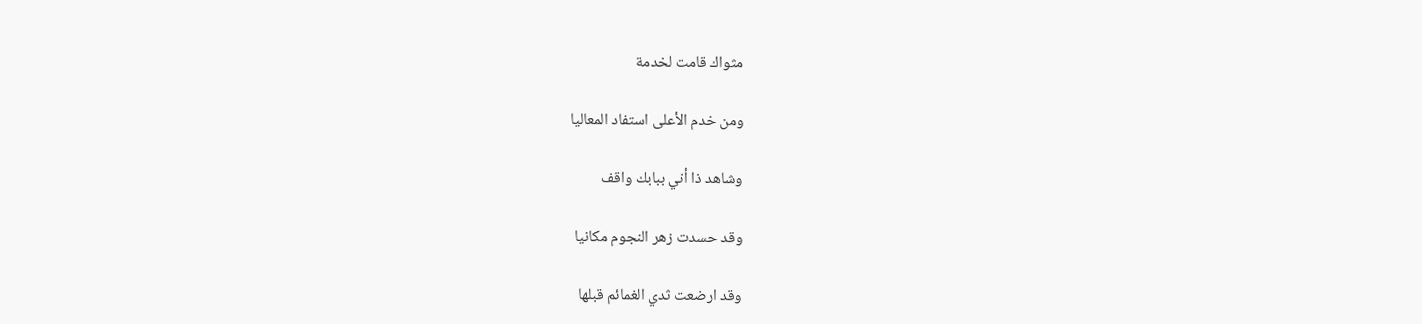مثواك قامت لخدمة

ومن خدم الأعلى استفاد المعاليا

وشاهد ذا أني ببابك واقف

وقد حسدت زهر النجوم مكانيا

وقد ارضعت ثدي الغمائم قبلها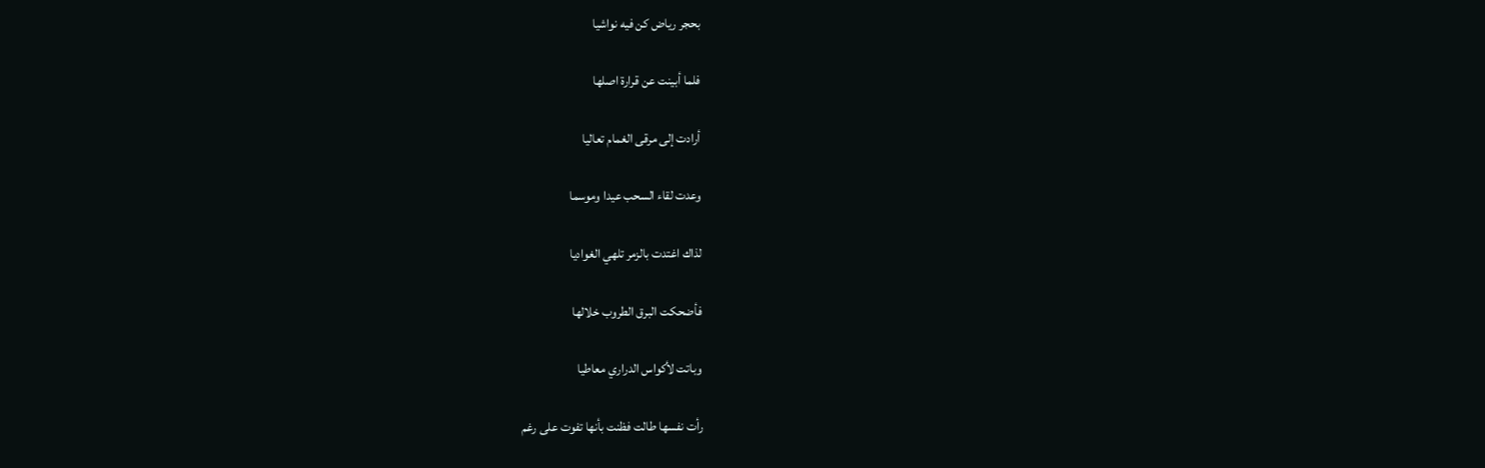بحجر رياض كن فيه نواشيا

فلما أبينت عن قرارة اصلها

أرادت إلى مرقى الغمام تعاليا

وعدت لقاء السحب عيدا وموسما

لذاك اغتدت بالزمر تلهي الغواديا

فأضحكت البرق الطروب خلالها

وباتت لأكواس الدراري معاطيا

رأت نفسها طالت فظنت بأنها تفوت على رغم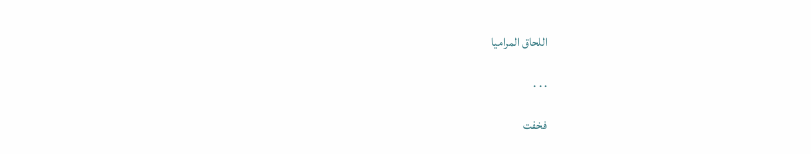اللحاق المراميا

. . .

فخفت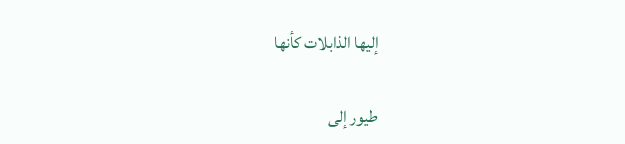إليها الذابلات كأنها

طيور إلى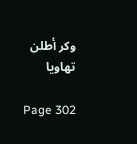وكر أطلن تهاويا

Page 302